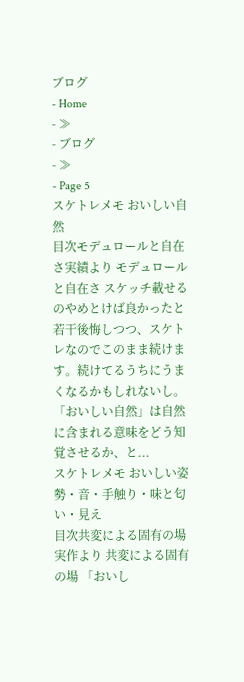ブログ
- Home
- ≫
- ブログ
- ≫
- Page 5
スケトレメモ おいしい自然
目次モデュロールと自在さ実績より モデュロールと自在さ スケッチ載せるのやめとけば良かったと若干後悔しつつ、スケトレなのでこのまま続けます。続けてるうちにうまくなるかもしれないし。 「おいしい自然」は自然に含まれる意味をどう知覚させるか、と...
スケトレメモ おいしい姿勢・音・手触り・味と匂い・見え
目次共変による固有の場実作より 共変による固有の場 「おいし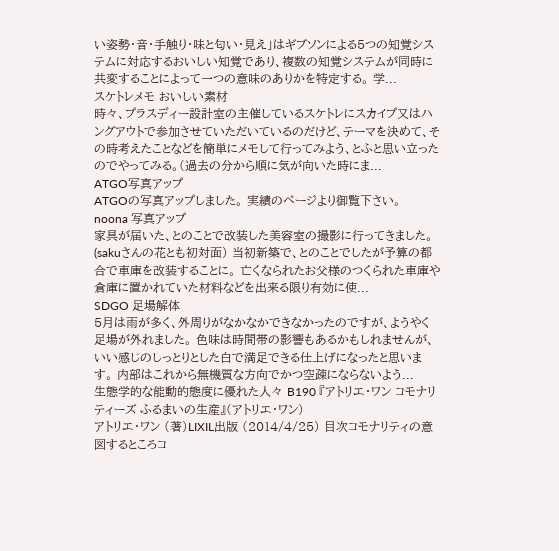い姿勢・音・手触り・味と匂い・見え」はギブソンによる5つの知覚システムに対応するおいしい知覚であり、複数の知覚システムが同時に共変することによって一つの意味のありかを特定する。 学...
スケトレメモ おいしい素材
時々、プラスディー設計室の主催しているスケトレにスカイプ又はハングアウトで参加させていただいているのだけど、テーマを決めて、その時考えたことなどを簡単にメモして行ってみよう、とふと思い立ったのでやってみる。(過去の分から順に気が向いた時にま...
ATGO写真アップ
ATGOの写真アップしました。 実績のページより御覧下さい。
noona 写真アップ
家具が届いた、とのことで改装した美容室の撮影に行ってきました。(sakuさんの花とも初対面) 当初新築で、とのことでしたが予算の都合で車庫を改装することに。 亡くなられたお父様のつくられた車庫や倉庫に置かれていた材料などを出来る限り有効に使...
SDGO 足場解体
5月は雨が多く、外周りがなかなかできなかったのですが、ようやく足場が外れました。 色味は時間帯の影響もあるかもしれませんが、いい感じのしっとりとした白で満足できる仕上げになったと思います。 内部はこれから無機質な方向でかつ空疎にならないよう...
生態学的な能動的態度に優れた人々 B190 『アトリエ・ワン コモナリティーズ ふるまいの生産』(アトリエ・ワン)
アトリエ・ワン (著)LIXIL出版 (2014/4/25) 目次コモナリティの意図するところコ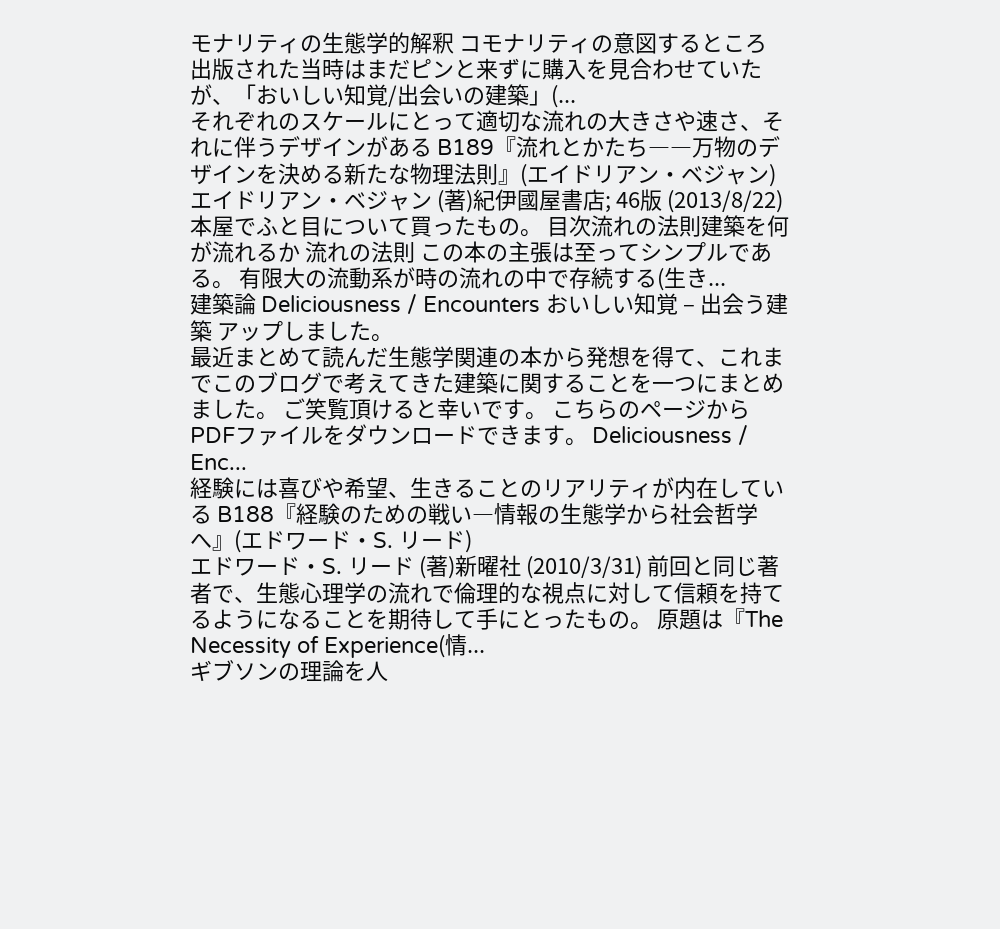モナリティの生態学的解釈 コモナリティの意図するところ 出版された当時はまだピンと来ずに購入を見合わせていたが、「おいしい知覚/出会いの建築」(...
それぞれのスケールにとって適切な流れの大きさや速さ、それに伴うデザインがある B189『流れとかたち――万物のデザインを決める新たな物理法則』(エイドリアン・ベジャン)
エイドリアン・ベジャン (著)紀伊國屋書店; 46版 (2013/8/22) 本屋でふと目について買ったもの。 目次流れの法則建築を何が流れるか 流れの法則 この本の主張は至ってシンプルである。 有限大の流動系が時の流れの中で存続する(生き...
建築論 Deliciousness / Encounters おいしい知覚 – 出会う建築 アップしました。
最近まとめて読んだ生態学関連の本から発想を得て、これまでこのブログで考えてきた建築に関することを一つにまとめました。 ご笑覧頂けると幸いです。 こちらのページからPDFファイルをダウンロードできます。 Deliciousness / Enc...
経験には喜びや希望、生きることのリアリティが内在している B188『経験のための戦い―情報の生態学から社会哲学へ』(エドワード・S. リード)
エドワード・S. リード (著)新曜社 (2010/3/31) 前回と同じ著者で、生態心理学の流れで倫理的な視点に対して信頼を持てるようになることを期待して手にとったもの。 原題は『The Necessity of Experience(情...
ギブソンの理論を人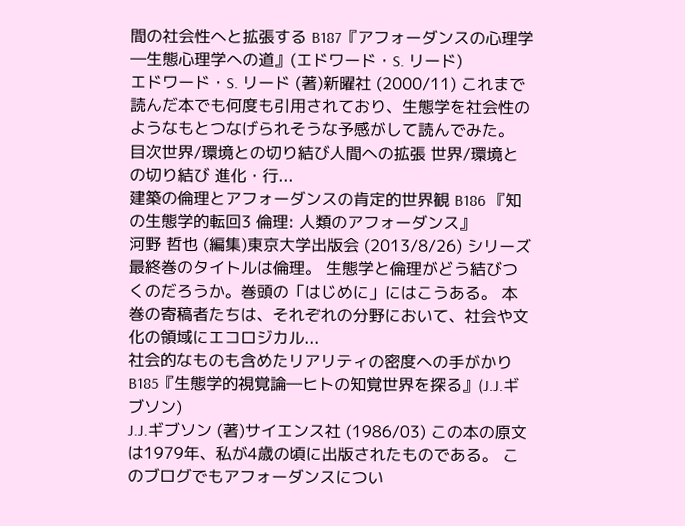間の社会性へと拡張する B187『アフォーダンスの心理学―生態心理学への道』(エドワード・S. リード)
エドワード・S. リード (著)新曜社 (2000/11) これまで読んだ本でも何度も引用されており、生態学を社会性のようなもとつなげられそうな予感がして読んでみた。 目次世界/環境との切り結び人間への拡張 世界/環境との切り結び 進化・行...
建築の倫理とアフォーダンスの肯定的世界観 B186 『知の生態学的転回3 倫理: 人類のアフォーダンス』
河野 哲也 (編集)東京大学出版会 (2013/8/26) シリーズ最終巻のタイトルは倫理。 生態学と倫理がどう結びつくのだろうか。巻頭の「はじめに」にはこうある。 本巻の寄稿者たちは、それぞれの分野において、社会や文化の領域にエコロジカル...
社会的なものも含めたリアリティの密度への手がかり B185『生態学的視覚論―ヒトの知覚世界を探る』(J.J.ギブソン)
J.J.ギブソン (著)サイエンス社 (1986/03) この本の原文は1979年、私が4歳の頃に出版されたものである。 このブログでもアフォーダンスについ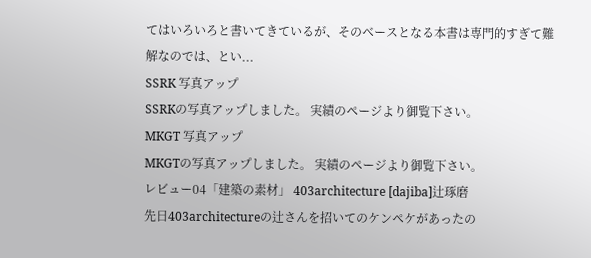てはいろいろと書いてきているが、そのベースとなる本書は専門的すぎて難解なのでは、とい...
SSRK 写真アップ
SSRKの写真アップしました。 実績のページより御覧下さい。
MKGT 写真アップ
MKGTの写真アップしました。 実績のページより御覧下さい。
レビュー04「建築の素材」 403architecture [dajiba]辻琢磨
先日403architectureの辻さんを招いてのケンペケがあったの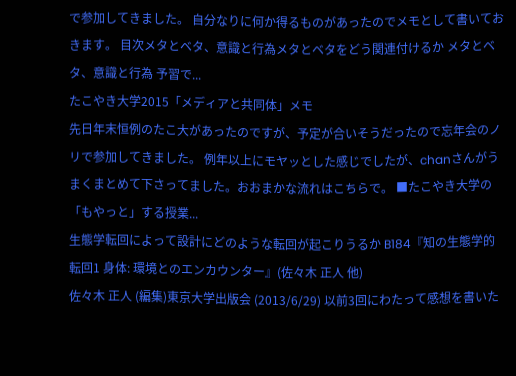で参加してきました。 自分なりに何か得るものがあったのでメモとして書いておきます。 目次メタとベタ、意識と行為メタとベタをどう関連付けるか メタとベタ、意識と行為 予習で...
たこやき大学2015「メディアと共同体」メモ
先日年末恒例のたこ大があったのですが、予定が合いそうだったので忘年会のノリで参加してきました。 例年以上にモヤッとした感じでしたが、chanさんがうまくまとめて下さってました。おおまかな流れはこちらで。 ■たこやき大学の「もやっと」する授業...
生態学転回によって設計にどのような転回が起こりうるか B184『知の生態学的転回1 身体: 環境とのエンカウンター』(佐々木 正人 他)
佐々木 正人 (編集)東京大学出版会 (2013/6/29) 以前3回にわたって感想を書いた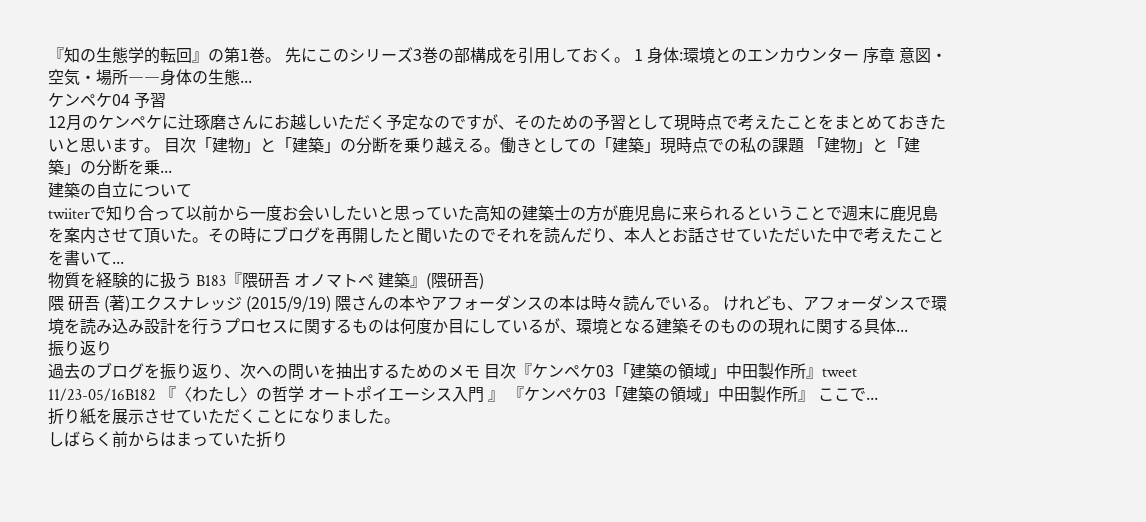『知の生態学的転回』の第1巻。 先にこのシリーズ3巻の部構成を引用しておく。 1 身体:環境とのエンカウンター 序章 意図・空気・場所――身体の生態...
ケンペケ04 予習
12月のケンペケに辻琢磨さんにお越しいただく予定なのですが、そのための予習として現時点で考えたことをまとめておきたいと思います。 目次「建物」と「建築」の分断を乗り越える。働きとしての「建築」現時点での私の課題 「建物」と「建築」の分断を乗...
建築の自立について
twiiterで知り合って以前から一度お会いしたいと思っていた高知の建築士の方が鹿児島に来られるということで週末に鹿児島を案内させて頂いた。その時にブログを再開したと聞いたのでそれを読んだり、本人とお話させていただいた中で考えたことを書いて...
物質を経験的に扱う B183『隈研吾 オノマトペ 建築』(隈研吾)
隈 研吾 (著)エクスナレッジ (2015/9/19) 隈さんの本やアフォーダンスの本は時々読んでいる。 けれども、アフォーダンスで環境を読み込み設計を行うプロセスに関するものは何度か目にしているが、環境となる建築そのものの現れに関する具体...
振り返り
過去のブログを振り返り、次への問いを抽出するためのメモ 目次『ケンペケ03「建築の領域」中田製作所』tweet 11/23-05/16B182 『〈わたし〉の哲学 オートポイエーシス入門 』 『ケンペケ03「建築の領域」中田製作所』 ここで...
折り紙を展示させていただくことになりました。
しばらく前からはまっていた折り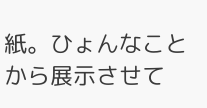紙。ひょんなことから展示させて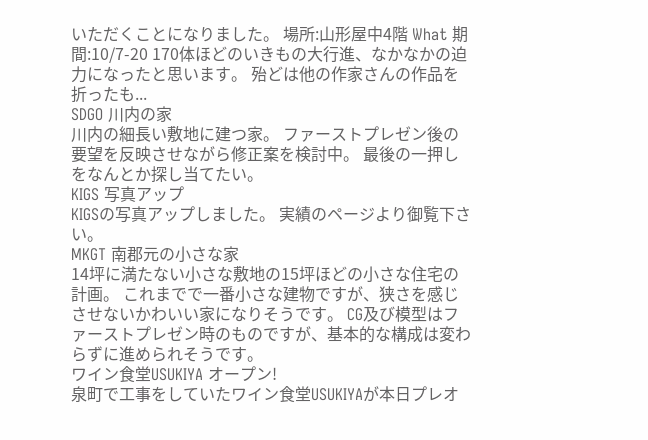いただくことになりました。 場所:山形屋中4階 What 期間:10/7-20 170体ほどのいきもの大行進、なかなかの迫力になったと思います。 殆どは他の作家さんの作品を折ったも...
SDGO 川内の家
川内の細長い敷地に建つ家。 ファーストプレゼン後の要望を反映させながら修正案を検討中。 最後の一押しをなんとか探し当てたい。
KIGS 写真アップ
KIGSの写真アップしました。 実績のページより御覧下さい。
MKGT 南郡元の小さな家
14坪に満たない小さな敷地の15坪ほどの小さな住宅の計画。 これまでで一番小さな建物ですが、狭さを感じさせないかわいい家になりそうです。 CG及び模型はファーストプレゼン時のものですが、基本的な構成は変わらずに進められそうです。
ワイン食堂USUKIYA オープン!
泉町で工事をしていたワイン食堂USUKIYAが本日プレオ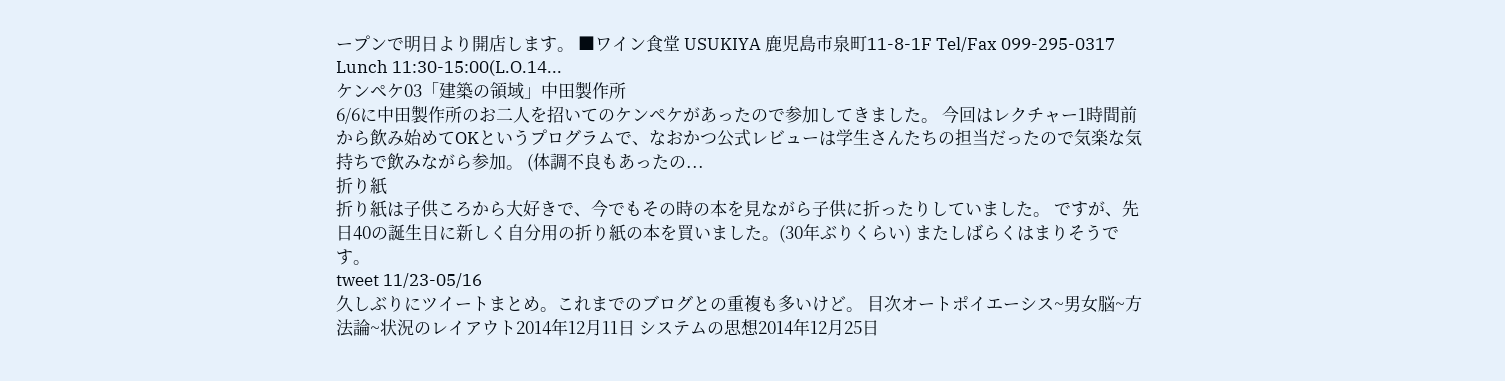ープンで明日より開店します。 ■ワイン食堂 USUKIYA 鹿児島市泉町11-8-1F Tel/Fax 099-295-0317 Lunch 11:30-15:00(L.O.14...
ケンペケ03「建築の領域」中田製作所
6/6に中田製作所のお二人を招いてのケンペケがあったので参加してきました。 今回はレクチャー1時間前から飲み始めてOKというプログラムで、なおかつ公式レビューは学生さんたちの担当だったので気楽な気持ちで飲みながら参加。 (体調不良もあったの...
折り紙
折り紙は子供ころから大好きで、今でもその時の本を見ながら子供に折ったりしていました。 ですが、先日40の誕生日に新しく自分用の折り紙の本を買いました。(30年ぶりくらい) またしばらくはまりそうです。
tweet 11/23-05/16
久しぶりにツイートまとめ。これまでのブログとの重複も多いけど。 目次オートポイエーシス~男女脳~方法論~状況のレイアウト2014年12月11日 システムの思想2014年12月25日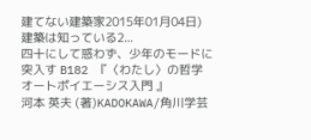建てない建築家2015年01月04日) 建築は知っている2...
四十にして惑わず、少年のモードに突入す B182 『〈わたし〉の哲学 オートポイエーシス入門 』
河本 英夫 (著)KADOKAWA/角川学芸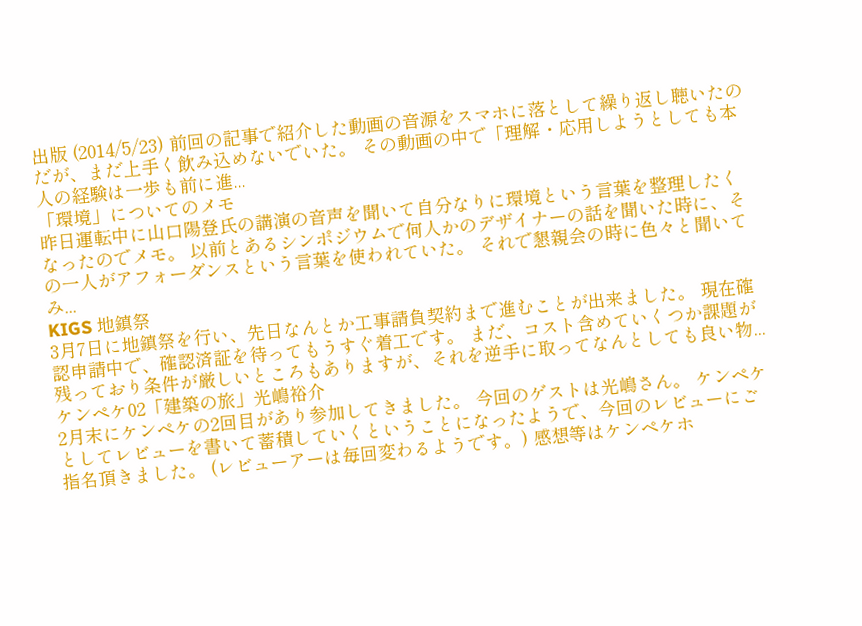出版 (2014/5/23) 前回の記事で紹介した動画の音源をスマホに落として繰り返し聴いたのだが、まだ上手く飲み込めないでいた。 その動画の中で「理解・応用しようとしても本人の経験は一歩も前に進...
「環境」についてのメモ
昨日運転中に山口陽登氏の講演の音声を聞いて自分なりに環境という言葉を整理したくなったのでメモ。 以前とあるシンポジウムで何人かのデザイナーの話を聞いた時に、その一人がアフォーダンスという言葉を使われていた。 それで懇親会の時に色々と聞いてみ...
KIGS 地鎮祭
3月7日に地鎮祭を行い、先日なんとか工事請負契約まで進むことが出来ました。 現在確認申請中で、確認済証を待ってもうすぐ着工です。 まだ、コスト含めていくつか課題が残っており条件が厳しいところもありますが、それを逆手に取ってなんとしても良い物...
ケンペケ02「建築の旅」光嶋裕介
2月末にケンペケの2回目があり参加してきました。 今回のゲストは光嶋さん。 ケンペケとしてレビューを書いて蓄積していくということになったようで、今回のレビューにご指名頂きました。 (レビューアーは毎回変わるようです。) 感想等はケンペケホ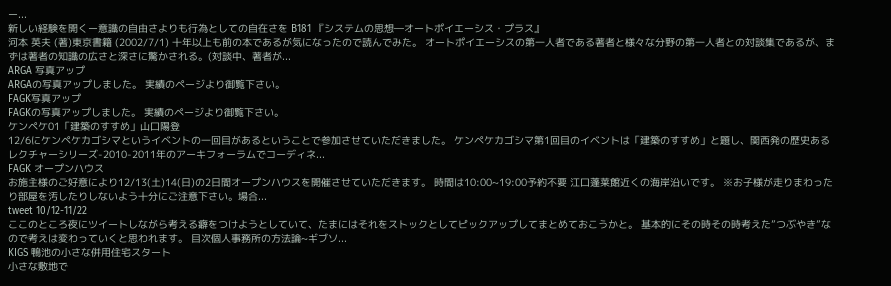ー...
新しい経験を開くー意識の自由さよりも行為としての自在さを B181 『システムの思想―オートポイエーシス・プラス』
河本 英夫 (著)東京書籍 (2002/7/1) 十年以上も前の本であるが気になったので読んでみた。 オートポイエーシスの第一人者である著者と様々な分野の第一人者との対談集であるが、まずは著者の知識の広さと深さに驚かされる。(対談中、著者が...
ARGA 写真アップ
ARGAの写真アップしました。 実績のページより御覧下さい。
FAGK写真アップ
FAGKの写真アップしました。 実績のページより御覧下さい。
ケンペケ01「建築のすすめ」山口陽登
12/6にケンペケカゴシマというイベントの一回目があるということで参加させていただきました。 ケンペケカゴシマ第1回目のイベントは「建築のすすめ」と題し、関西発の歴史あるレクチャーシリーズ-2010-2011年のアーキフォーラムでコーディネ...
FAGK オープンハウス
お施主様のご好意により12/13(土)14(日)の2日間オープンハウスを開催させていただきます。 時間は10:00~19:00予約不要 江口蓬莱館近くの海岸沿いです。 ※お子様が走りまわったり部屋を汚したりしないよう十分にご注意下さい。場合...
tweet 10/12-11/22
ここのところ夜にツイートしながら考える癖をつけようとしていて、たまにはそれをストックとしてピックアップしてまとめておこうかと。 基本的にその時その時考えた”つぶやき”なので考えは変わっていくと思われます。 目次個人事務所の方法論~ギブソ...
KIGS 鴨池の小さな併用住宅スタート
小さな敷地で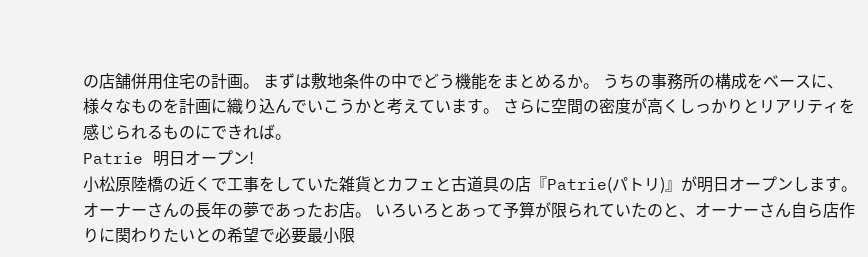の店舗併用住宅の計画。 まずは敷地条件の中でどう機能をまとめるか。 うちの事務所の構成をベースに、様々なものを計画に織り込んでいこうかと考えています。 さらに空間の密度が高くしっかりとリアリティを感じられるものにできれば。
Patrie 明日オープン!
小松原陸橋の近くで工事をしていた雑貨とカフェと古道具の店『Patrie(パトリ)』が明日オープンします。 オーナーさんの長年の夢であったお店。 いろいろとあって予算が限られていたのと、オーナーさん自ら店作りに関わりたいとの希望で必要最小限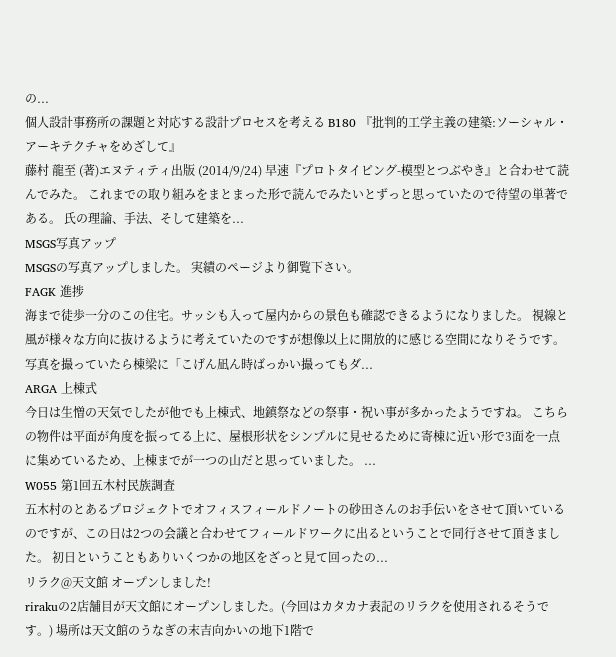の...
個人設計事務所の課題と対応する設計プロセスを考える B180 『批判的工学主義の建築:ソーシャル・アーキテクチャをめざして』
藤村 龍至 (著)エヌティティ出版 (2014/9/24) 早速『プロトタイピング-模型とつぶやき』と合わせて読んでみた。 これまでの取り組みをまとまった形で読んでみたいとずっと思っていたので待望の単著である。 氏の理論、手法、そして建築を...
MSGS写真アップ
MSGSの写真アップしました。 実績のページより御覧下さい。
FAGK 進捗
海まで徒歩一分のこの住宅。サッシも入って屋内からの景色も確認できるようになりました。 視線と風が様々な方向に抜けるように考えていたのですが想像以上に開放的に感じる空間になりそうです。 写真を撮っていたら棟梁に「こげん凪ん時ばっかい撮ってもダ...
ARGA 上棟式
今日は生憎の天気でしたが他でも上棟式、地鎮祭などの祭事・祝い事が多かったようですね。 こちらの物件は平面が角度を振ってる上に、屋根形状をシンプルに見せるために寄棟に近い形で3面を一点に集めているため、上棟までが一つの山だと思っていました。 ...
W055 第1回五木村民族調査
五木村のとあるプロジェクトでオフィスフィールドノートの砂田さんのお手伝いをさせて頂いているのですが、この日は2つの会議と合わせてフィールドワークに出るということで同行させて頂きました。 初日ということもありいくつかの地区をざっと見て回ったの...
リラク@天文館 オープンしました!
rirakuの2店舗目が天文館にオープンしました。(今回はカタカナ表記のリラクを使用されるそうです。) 場所は天文館のうなぎの末吉向かいの地下1階で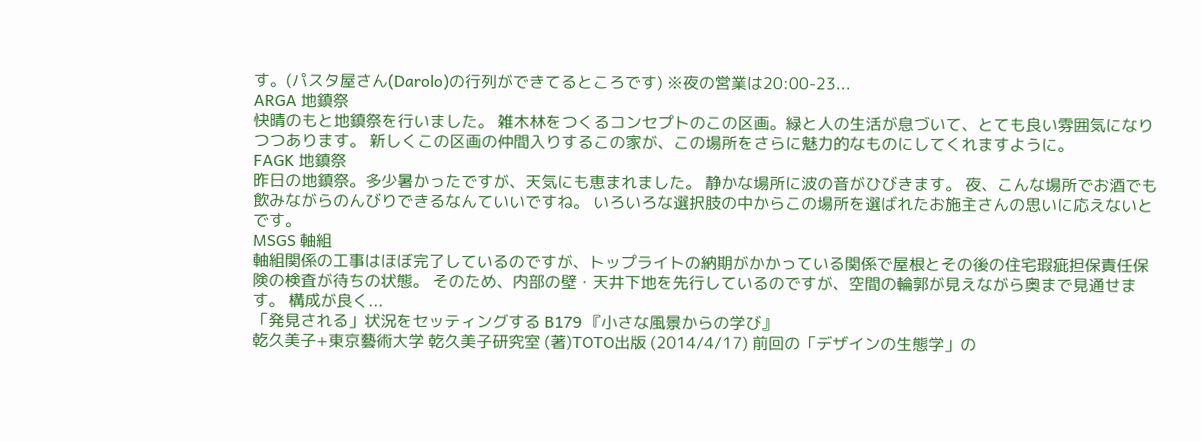す。(パスタ屋さん(Darolo)の行列ができてるところです) ※夜の営業は20:00-23...
ARGA 地鎮祭
快晴のもと地鎮祭を行いました。 雑木林をつくるコンセプトのこの区画。緑と人の生活が息づいて、とても良い雰囲気になりつつあります。 新しくこの区画の仲間入りするこの家が、この場所をさらに魅力的なものにしてくれますように。
FAGK 地鎮祭
昨日の地鎮祭。多少暑かったですが、天気にも恵まれました。 静かな場所に波の音がひびきます。 夜、こんな場所でお酒でも飲みながらのんびりできるなんていいですね。 いろいろな選択肢の中からこの場所を選ばれたお施主さんの思いに応えないとです。
MSGS 軸組
軸組関係の工事はほぼ完了しているのですが、トップライトの納期がかかっている関係で屋根とその後の住宅瑕疵担保責任保険の検査が待ちの状態。 そのため、内部の壁・天井下地を先行しているのですが、空間の輪郭が見えながら奥まで見通せます。 構成が良く...
「発見される」状況をセッティングする B179 『小さな風景からの学び』
乾久美子+東京藝術大学 乾久美子研究室 (著)TOTO出版 (2014/4/17) 前回の「デザインの生態学」の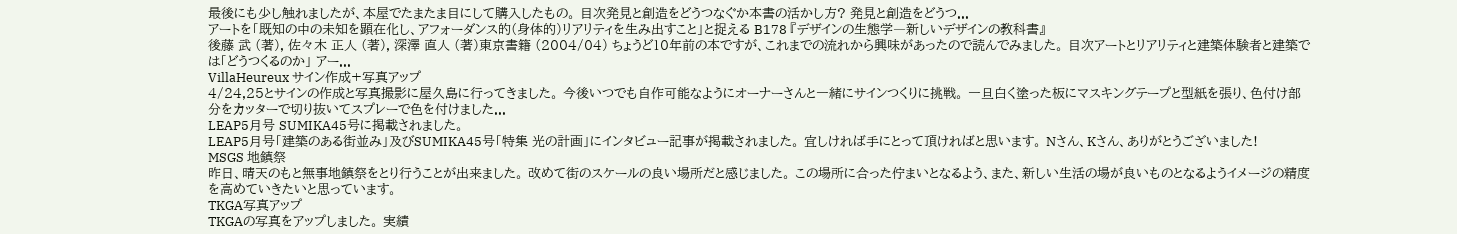最後にも少し触れましたが、本屋でたまたま目にして購入したもの。 目次発見と創造をどうつなぐか本書の活かし方? 発見と創造をどうつ...
アートを「既知の中の未知を顕在化し、アフォーダンス的(身体的)リアリティを生み出すこと」と捉える B178 『デザインの生態学―新しいデザインの教科書』
後藤 武 (著), 佐々木 正人 (著), 深澤 直人 (著)東京書籍 (2004/04) ちょうど10年前の本ですが、これまでの流れから興味があったので読んでみました。 目次アートとリアリティと建築体験者と建築では「どうつくるのか」 アー...
VillaHeureux サイン作成+写真アップ
4/24,25とサインの作成と写真撮影に屋久島に行ってきました。 今後いつでも自作可能なようにオーナーさんと一緒にサインつくりに挑戦。 一旦白く塗った板にマスキングテープと型紙を張り、色付け部分をカッターで切り抜いてスプレーで色を付けました...
LEAP5月号 SUMIKA45号に掲載されました。
LEAP5月号「建築のある街並み」及びSUMIKA45号「特集 光の計画」にインタビュー記事が掲載されました。 宜しければ手にとって頂ければと思います。 Nさん、Kさん、ありがとうございました!
MSGS 地鎮祭
昨日、晴天のもと無事地鎮祭をとり行うことが出来ました。 改めて街のスケールの良い場所だと感じました。 この場所に合った佇まいとなるよう、また、新しい生活の場が良いものとなるようイメージの精度を高めていきたいと思っています。
TKGA写真アップ
TKGAの写真をアップしました。 実績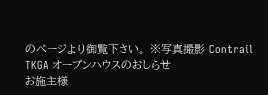のページより御覧下さい。 ※写真撮影 Contrail
TKGA オープンハウスのおしらせ
お施主様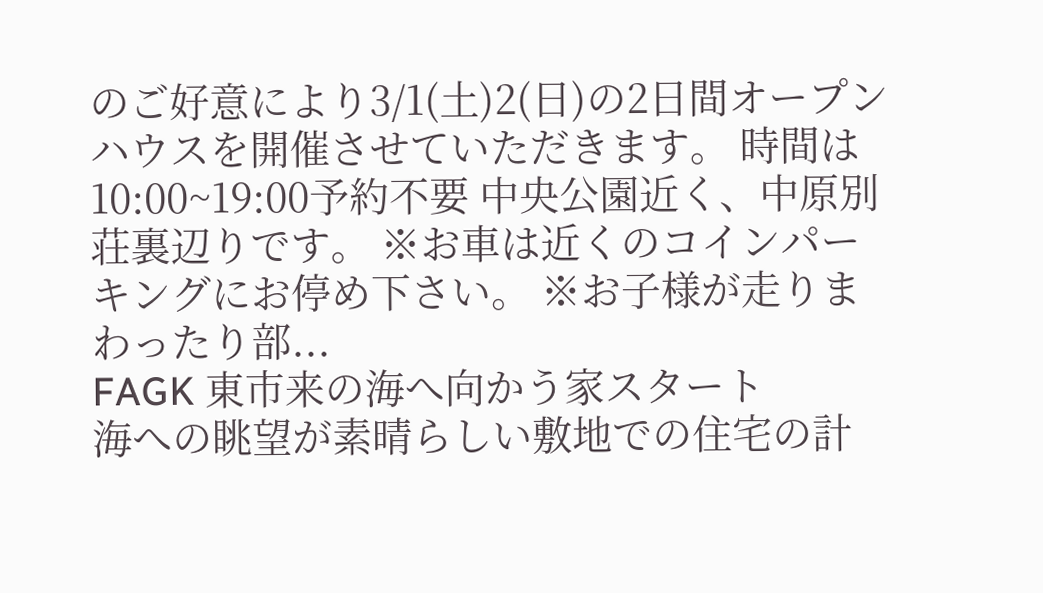のご好意により3/1(土)2(日)の2日間オープンハウスを開催させていただきます。 時間は10:00~19:00予約不要 中央公園近く、中原別荘裏辺りです。 ※お車は近くのコインパーキングにお停め下さい。 ※お子様が走りまわったり部...
FAGK 東市来の海へ向かう家スタート
海への眺望が素晴らしい敷地での住宅の計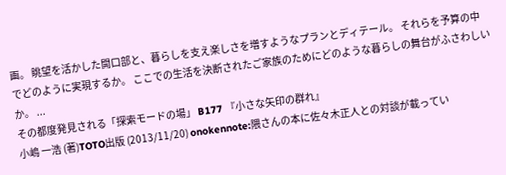画。 眺望を活かした開口部と、暮らしを支え楽しさを増すようなプランとディテール。 それらを予算の中でどのように実現するか。 ここでの生活を決断されたご家族のためにどのような暮らしの舞台がふさわしいか。 ...
その都度発見される「探索モードの場」 B177 『小さな矢印の群れ』
小嶋 一浩 (著)TOTO出版 (2013/11/20) onokennote:隈さんの本に佐々木正人との対談が載ってい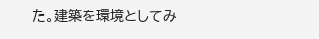た。建築を環境としてみ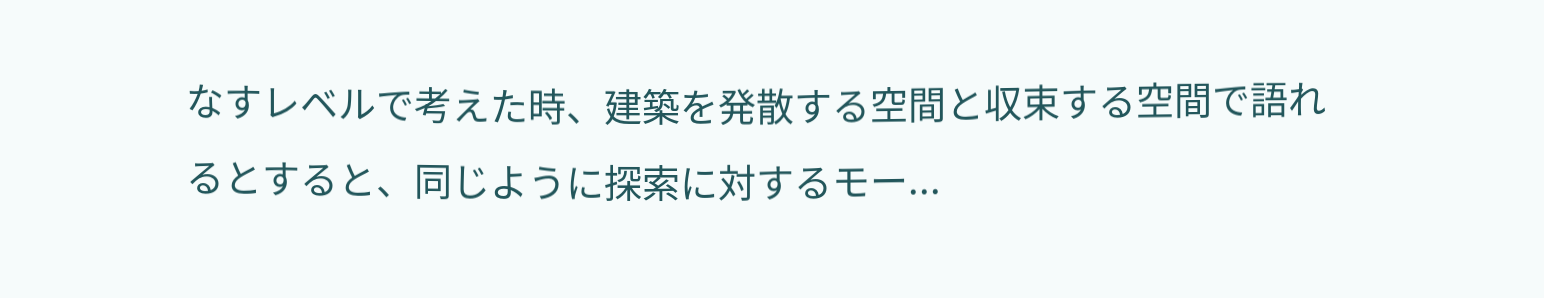なすレベルで考えた時、建築を発散する空間と収束する空間で語れるとすると、同じように探索に対するモー...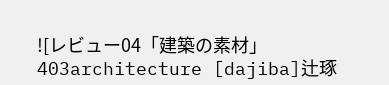![レビュー04「建築の素材」 403architecture [dajiba]辻琢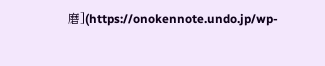磨](https://onokennote.undo.jp/wp-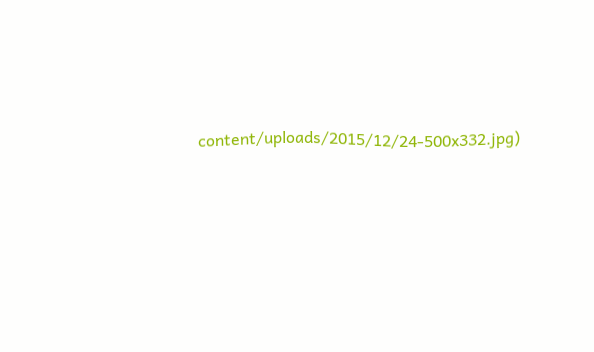content/uploads/2015/12/24-500x332.jpg)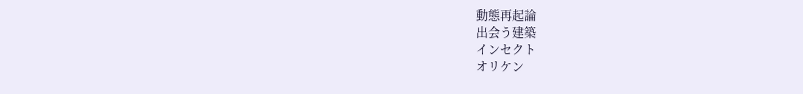動態再起論
出会う建築
インセクト
オリケン